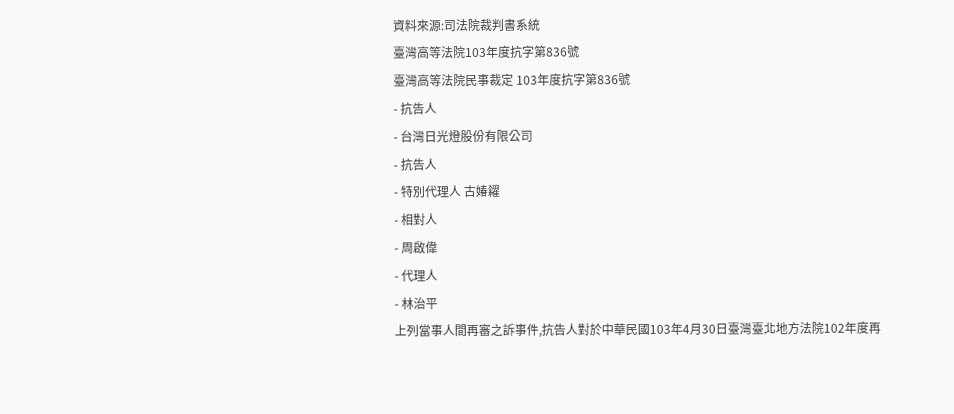資料來源:司法院裁判書系統
臺灣高等法院103年度抗字第836號
臺灣高等法院民事裁定 103年度抗字第836號
- 抗告人
- 台灣日光燈股份有限公司
- 抗告人
- 特別代理人 古媋糴
- 相對人
- 周啟偉
- 代理人
- 林治平
上列當事人間再審之訴事件,抗告人對於中華民國103年4月30日臺灣臺北地方法院102年度再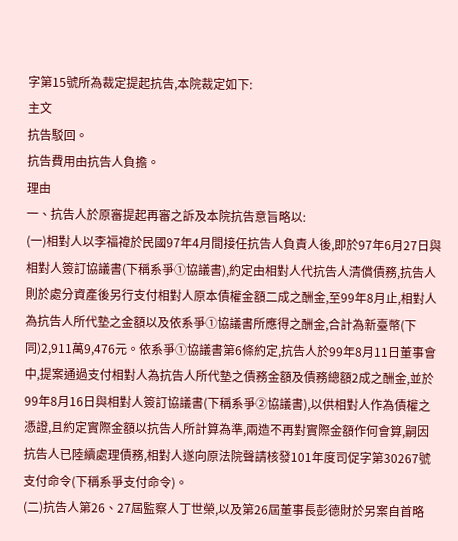字第15號所為裁定提起抗告,本院裁定如下:
主文
抗告駁回。
抗告費用由抗告人負擔。
理由
一、抗告人於原審提起再審之訴及本院抗告意旨略以:
(一)相對人以李福禕於民國97年4月間接任抗告人負責人後,即於97年6月27日與相對人簽訂協議書(下稱系爭①協議書),約定由相對人代抗告人清償債務,抗告人則於處分資產後另行支付相對人原本債權金額二成之酬金,至99年8月止,相對人為抗告人所代墊之金額以及依系爭①協議書所應得之酬金,合計為新臺幣(下同)2,911萬9,476元。依系爭①協議書第6條約定,抗告人於99年8月11日董事會中,提案通過支付相對人為抗告人所代墊之債務金額及債務總額2成之酬金,並於99年8月16日與相對人簽訂協議書(下稱系爭②協議書),以供相對人作為債權之憑證,且約定實際金額以抗告人所計算為準,兩造不再對實際金額作何會算,嗣因抗告人已陸續處理債務,相對人遂向原法院聲請核發101年度司促字第30267號支付命令(下稱系爭支付命令)。
(二)抗告人第26、27屆監察人丁世榮,以及第26屆董事長彭德財於另案自首略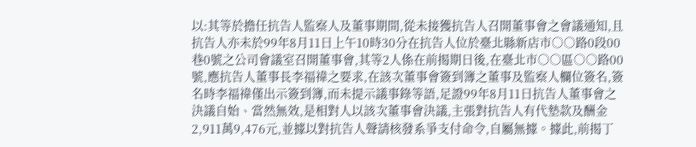以:其等於擔任抗告人監察人及董事期間,從未接獲抗告人召開董事會之會議通知,且抗告人亦未於99年8月11日上午10時30分在抗告人位於臺北縣新店市○○路0段00巷0號之公司會議室召開董事會,其等2人係在前揭期日後,在臺北市○○區○○路00號,應抗告人董事長李福禕之要求,在該次董事會簽到簿之董事及監察人欄位簽名,簽名時李福禕僅出示簽到簿,而未提示議事錄等語,足證99年8月11日抗告人董事會之決議自始、當然無效,是相對人以該次董事會決議,主張對抗告人有代墊款及酬金2,911萬9,476元,並據以對抗告人聲請核發系爭支付命令,自屬無據。據此,前揭丁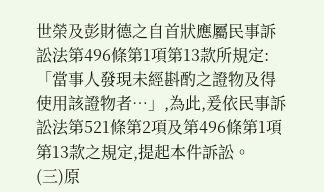世榮及彭財德之自首狀應屬民事訴訟法第496條第1項第13款所規定:「當事人發現未經斟酌之證物及得使用該證物者…」,為此,爰依民事訴訟法第521條第2項及第496條第1項第13款之規定,提起本件訴訟。
(三)原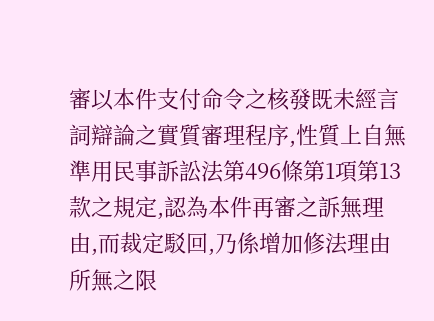審以本件支付命令之核發既未經言詞辯論之實質審理程序,性質上自無準用民事訴訟法第496條第1項第13款之規定,認為本件再審之訴無理由,而裁定駁回,乃係增加修法理由所無之限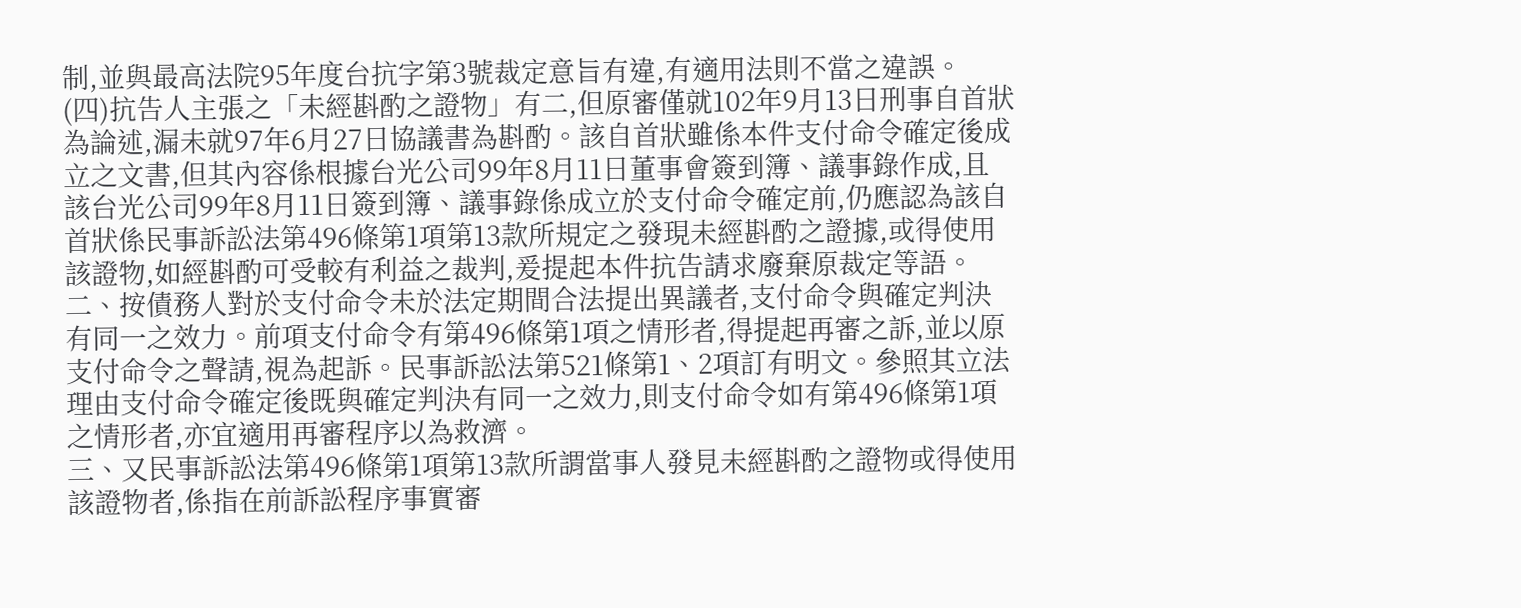制,並與最高法院95年度台抗字第3號裁定意旨有違,有適用法則不當之違誤。
(四)抗告人主張之「未經斟酌之證物」有二,但原審僅就102年9月13日刑事自首狀為論述,漏未就97年6月27日協議書為斟酌。該自首狀雖係本件支付命令確定後成立之文書,但其內容係根據台光公司99年8月11日董事會簽到簿、議事錄作成,且該台光公司99年8月11日簽到簿、議事錄係成立於支付命令確定前,仍應認為該自首狀係民事訴訟法第496條第1項第13款所規定之發現未經斟酌之證據,或得使用該證物,如經斟酌可受較有利益之裁判,爰提起本件抗告請求廢棄原裁定等語。
二、按債務人對於支付命令未於法定期間合法提出異議者,支付命令與確定判決有同一之效力。前項支付命令有第496條第1項之情形者,得提起再審之訴,並以原支付命令之聲請,視為起訴。民事訴訟法第521條第1、2項訂有明文。參照其立法理由支付命令確定後既與確定判決有同一之效力,則支付命令如有第496條第1項之情形者,亦宜適用再審程序以為救濟。
三、又民事訴訟法第496條第1項第13款所謂當事人發見未經斟酌之證物或得使用該證物者,係指在前訴訟程序事實審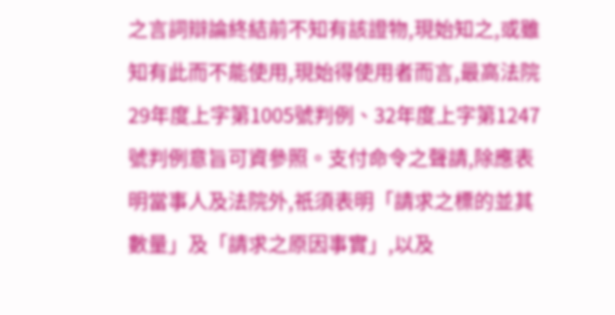之言詞辯論終結前不知有該證物,現始知之,或雖知有此而不能使用,現始得使用者而言,最高法院29年度上字第1005號判例、32年度上字第1247號判例意旨可資參照。支付命令之聲請,除應表明當事人及法院外,祇須表明「請求之標的並其數量」及「請求之原因事實」,以及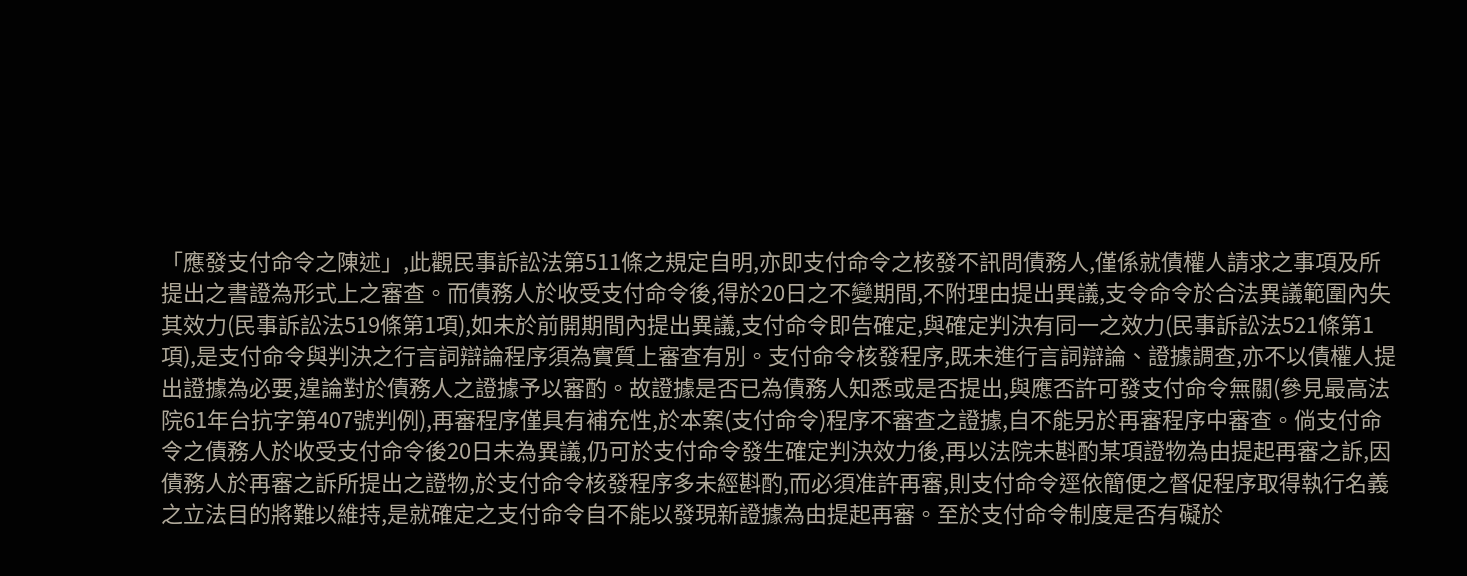「應發支付命令之陳述」,此觀民事訴訟法第511條之規定自明,亦即支付命令之核發不訊問債務人,僅係就債權人請求之事項及所提出之書證為形式上之審查。而債務人於收受支付命令後,得於20日之不變期間,不附理由提出異議,支令命令於合法異議範圍內失其效力(民事訴訟法519條第1項),如未於前開期間內提出異議,支付命令即告確定,與確定判決有同一之效力(民事訴訟法521條第1項),是支付命令與判決之行言詞辯論程序須為實質上審查有別。支付命令核發程序,既未進行言詞辯論、證據調查,亦不以債權人提出證據為必要,遑論對於債務人之證據予以審酌。故證據是否已為債務人知悉或是否提出,與應否許可發支付命令無關(參見最高法院61年台抗字第407號判例),再審程序僅具有補充性,於本案(支付命令)程序不審查之證據,自不能另於再審程序中審查。倘支付命令之債務人於收受支付命令後20日未為異議,仍可於支付命令發生確定判決效力後,再以法院未斟酌某項證物為由提起再審之訴,因債務人於再審之訴所提出之證物,於支付命令核發程序多未經斟酌,而必須准許再審,則支付命令逕依簡便之督促程序取得執行名義之立法目的將難以維持,是就確定之支付命令自不能以發現新證據為由提起再審。至於支付命令制度是否有礙於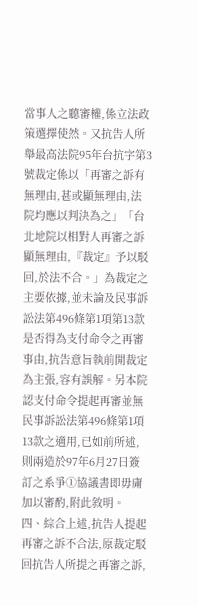當事人之聽審權,係立法政策選擇使然。又抗告人所舉最高法院95年台抗字第3號裁定係以「再審之訴有無理由,甚或顯無理由,法院均應以判決為之」「台北地院以相對人再審之訴顯無理由,『裁定』予以駁回,於法不合。」為裁定之主要依據,並未論及民事訴訟法第496條第1項第13款是否得為支付命令之再審事由,抗告意旨執前開裁定為主張,容有誤解。另本院認支付命令提起再審並無民事訴訟法第496條第1項13款之適用,已如前所述,則兩造於97年6月27日簽訂之系爭①協議書即毋庸加以審酌,附此敘明。
四、綜合上述,抗告人提起再審之訴不合法,原裁定駁回抗告人所提之再審之訴,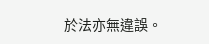於法亦無違誤。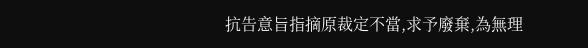抗告意旨指摘原裁定不當,求予廢棄,為無理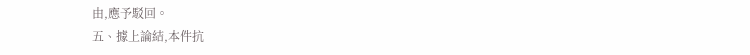由,應予駁回。
五、據上論結,本件抗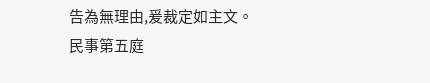告為無理由,爰裁定如主文。
民事第五庭